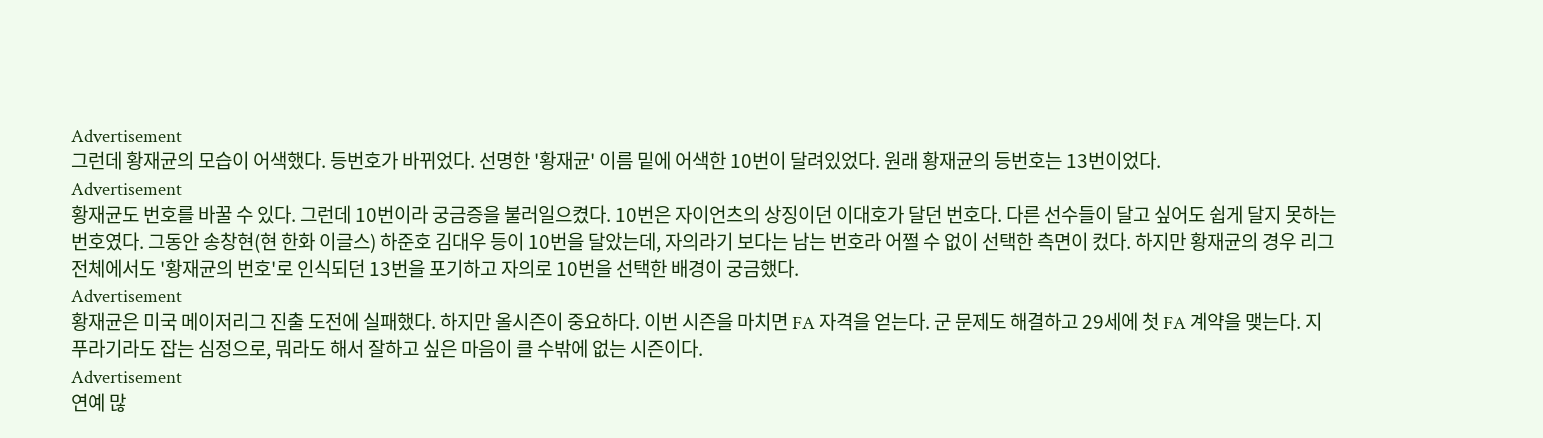Advertisement
그런데 황재균의 모습이 어색했다. 등번호가 바뀌었다. 선명한 '황재균' 이름 밑에 어색한 10번이 달려있었다. 원래 황재균의 등번호는 13번이었다.
Advertisement
황재균도 번호를 바꿀 수 있다. 그런데 10번이라 궁금증을 불러일으켰다. 10번은 자이언츠의 상징이던 이대호가 달던 번호다. 다른 선수들이 달고 싶어도 쉽게 달지 못하는 번호였다. 그동안 송창현(현 한화 이글스) 하준호 김대우 등이 10번을 달았는데, 자의라기 보다는 남는 번호라 어쩔 수 없이 선택한 측면이 컸다. 하지만 황재균의 경우 리그 전체에서도 '황재균의 번호'로 인식되던 13번을 포기하고 자의로 10번을 선택한 배경이 궁금했다.
Advertisement
황재균은 미국 메이저리그 진출 도전에 실패했다. 하지만 올시즌이 중요하다. 이번 시즌을 마치면 FA 자격을 얻는다. 군 문제도 해결하고 29세에 첫 FA 계약을 맺는다. 지푸라기라도 잡는 심정으로, 뭐라도 해서 잘하고 싶은 마음이 클 수밖에 없는 시즌이다.
Advertisement
연예 많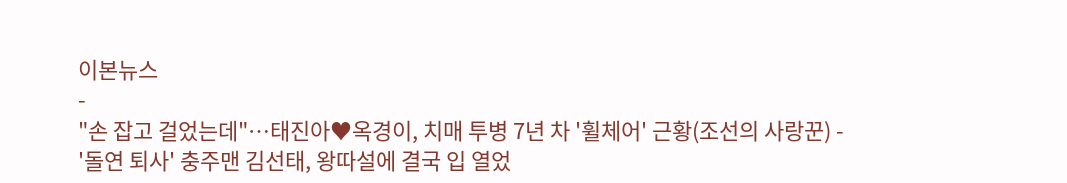이본뉴스
-
"손 잡고 걸었는데"…태진아♥옥경이, 치매 투병 7년 차 '휠체어' 근황(조선의 사랑꾼) -
'돌연 퇴사' 충주맨 김선태, 왕따설에 결국 입 열었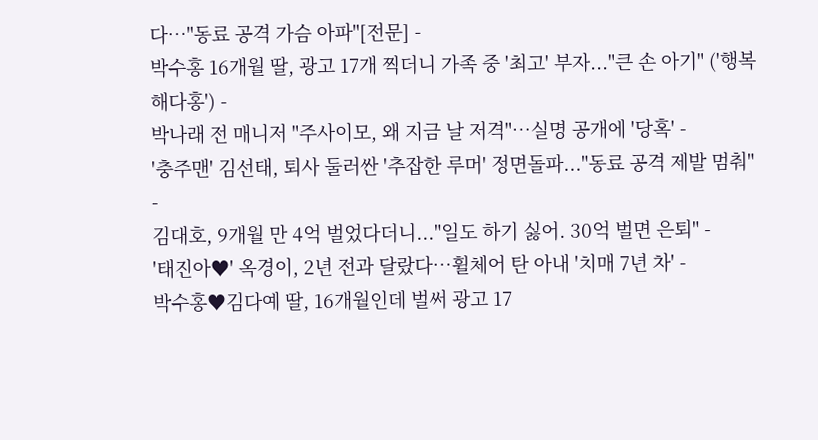다…"동료 공격 가슴 아파"[전문] -
박수홍 16개월 딸, 광고 17개 찍더니 가족 중 '최고' 부자..."큰 손 아기" ('행복해다홍') -
박나래 전 매니저 "주사이모, 왜 지금 날 저격"…실명 공개에 '당혹' -
'충주맨' 김선태, 퇴사 둘러싼 '추잡한 루머' 정면돌파..."동료 공격 제발 멈춰" -
김대호, 9개월 만 4억 벌었다더니..."일도 하기 싫어. 30억 벌면 은퇴" -
'태진아♥' 옥경이, 2년 전과 달랐다…휠체어 탄 아내 '치매 7년 차' -
박수홍♥김다예 딸, 16개월인데 벌써 광고 17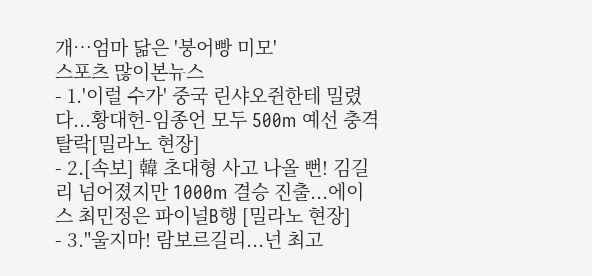개…엄마 닮은 '붕어빵 미모'
스포츠 많이본뉴스
- 1.'이럴 수가' 중국 린샤오쥔한테 밀렸다...황대헌-임종언 모두 500m 예선 충격 탈락[밀라노 현장]
- 2.[속보] 韓 초대형 사고 나올 뻔! 김길리 넘어졌지만 1000m 결승 진출...에이스 최민정은 파이널B행 [밀라노 현장]
- 3."울지마! 람보르길리...넌 최고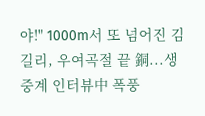야!" 1000m서 또 넘어진 김길리, 우여곡절 끝 銅...생중계 인터뷰中 폭풍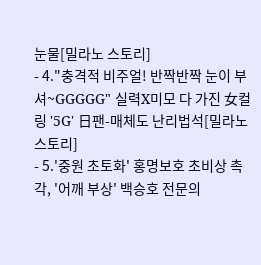눈물[밀라노 스토리]
- 4."충격적 비주얼! 반짝반짝 눈이 부셔~GGGGG" 실력X미모 다 가진 女컬링 '5G' 日팬-매체도 난리법석[밀라노 스토리]
- 5.'중원 초토화' 홍명보호 초비상 촉각, '어깨 부상' 백승호 전문의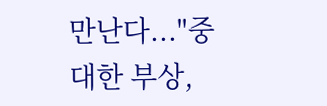만난다..."중대한 부상,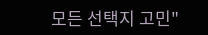모든 선택지 고민"